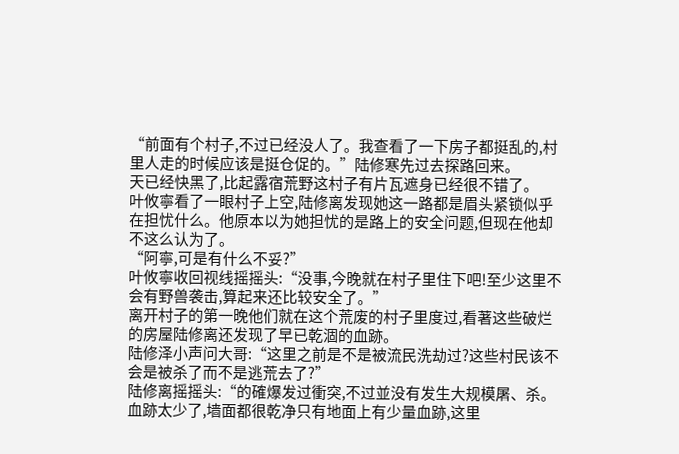“前面有个村子,不过已经没人了。我查看了一下房子都挺乱的,村里人走的时候应该是挺仓促的。”陆修寒先过去探路回来。
天已经快黑了,比起露宿荒野这村子有片瓦遮身已经很不错了。
叶攸寧看了一眼村子上空,陆修离发现她这一路都是眉头紧锁似乎在担忧什么。他原本以为她担忧的是路上的安全问题,但现在他却不这么认为了。
“阿寧,可是有什么不妥?”
叶攸寧收回视线摇摇头:“没事,今晚就在村子里住下吧!至少这里不会有野兽袭击,算起来还比较安全了。”
离开村子的第一晚他们就在这个荒废的村子里度过,看著这些破烂的房屋陆修离还发现了早已乾涸的血跡。
陆修泽小声问大哥:“这里之前是不是被流民洗劫过?这些村民该不会是被杀了而不是逃荒去了?”
陆修离摇摇头:“的確爆发过衝突,不过並没有发生大规模屠、杀。血跡太少了,墙面都很乾净只有地面上有少量血跡,这里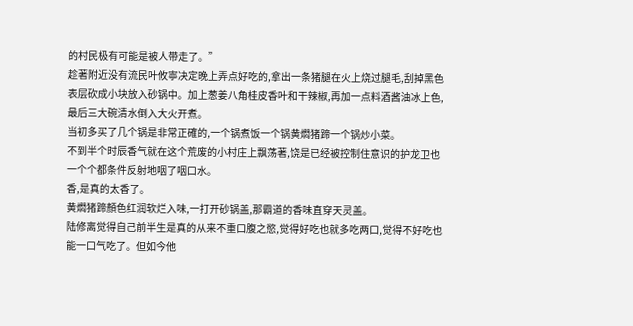的村民极有可能是被人带走了。”
趁著附近没有流民叶攸寧决定晚上弄点好吃的,拿出一条猪腿在火上烧过腿毛,刮掉黑色表层砍成小块放入砂锅中。加上葱姜八角桂皮香叶和干辣椒,再加一点料酒酱油冰上色,最后三大碗清水倒入大火开煮。
当初多买了几个锅是非常正確的,一个锅煮饭一个锅黄燜猪蹄一个锅炒小菜。
不到半个时辰香气就在这个荒废的小村庄上飘荡著,饶是已经被控制住意识的护龙卫也一个个都条件反射地咽了咽口水。
香,是真的太香了。
黄燜猪蹄顏色红润软烂入味,一打开砂锅盖,那霸道的香味直穿天灵盖。
陆修离觉得自己前半生是真的从来不重口腹之慾,觉得好吃也就多吃两口,觉得不好吃也能一口气吃了。但如今他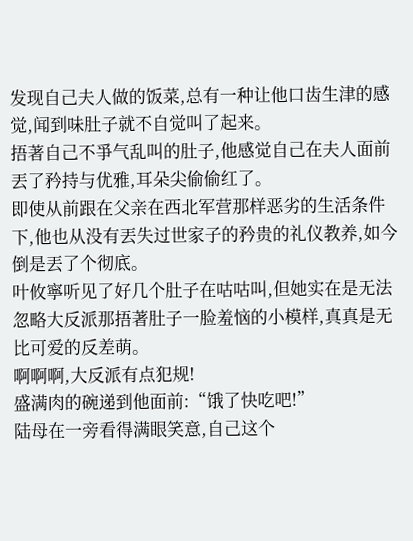发现自己夫人做的饭菜,总有一种让他口齿生津的感觉,闻到味肚子就不自觉叫了起来。
捂著自己不爭气乱叫的肚子,他感觉自己在夫人面前丟了矜持与优雅,耳朵尖偷偷红了。
即使从前跟在父亲在西北军营那样恶劣的生活条件下,他也从没有丟失过世家子的矜贵的礼仪教养,如今倒是丟了个彻底。
叶攸寧听见了好几个肚子在咕咕叫,但她实在是无法忽略大反派那捂著肚子一脸羞恼的小模样,真真是无比可爱的反差萌。
啊啊啊,大反派有点犯规!
盛满肉的碗递到他面前:“饿了快吃吧!”
陆母在一旁看得满眼笑意,自己这个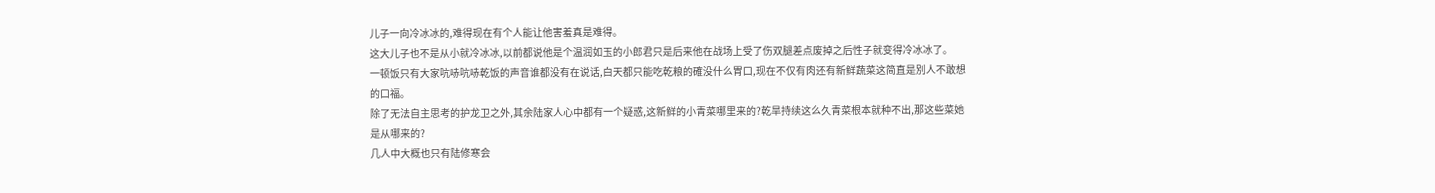儿子一向冷冰冰的,难得现在有个人能让他害羞真是难得。
这大儿子也不是从小就冷冰冰,以前都说他是个温润如玉的小郎君只是后来他在战场上受了伤双腿差点废掉之后性子就变得冷冰冰了。
一顿饭只有大家吭哧吭哧乾饭的声音谁都没有在说话,白天都只能吃乾粮的確没什么胃口,现在不仅有肉还有新鲜蔬菜这简直是別人不敢想的口福。
除了无法自主思考的护龙卫之外,其余陆家人心中都有一个疑惑,这新鲜的小青菜哪里来的?乾旱持续这么久青菜根本就种不出,那这些菜她是从哪来的?
几人中大概也只有陆修寒会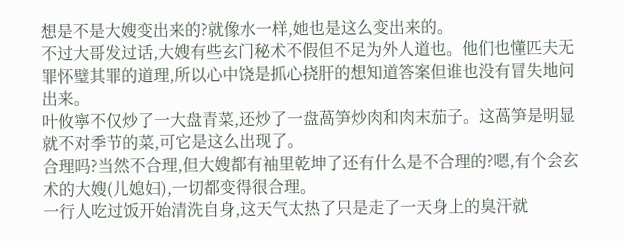想是不是大嫂变出来的?就像水一样,她也是这么变出来的。
不过大哥发过话,大嫂有些玄门秘术不假但不足为外人道也。他们也懂匹夫无罪怀璧其罪的道理,所以心中饶是抓心挠肝的想知道答案但谁也没有冒失地问出来。
叶攸寧不仅炒了一大盘青菜,还炒了一盘萵笋炒肉和肉末茄子。这萵笋是明显就不对季节的菜,可它是这么出现了。
合理吗?当然不合理,但大嫂都有袖里乾坤了还有什么是不合理的?嗯,有个会玄术的大嫂(儿媳妇),一切都变得很合理。
一行人吃过饭开始清洗自身,这天气太热了只是走了一天身上的臭汗就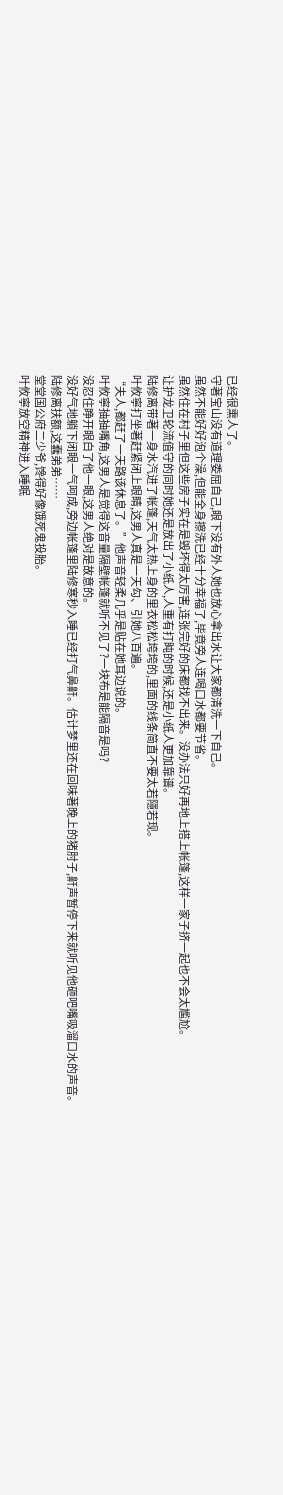已经很熏人了。
守著宝山没有道理委屈自己,眼下没有外人她也放心拿出水让大家都清洗一下自己。
虽然不能好好泡个澡,但能全身擦洗已经十分幸福了,毕竟旁人连喝口水都要节省。
虽然住在村子里但这些房子实在是毁坏得太厉害,连张完好的床都找不出来。没办法只好再地上搭上帐篷,这样一家子挤一起也不会太尷尬。
让护龙卫轮流值守的同时她还是放出了小纸人,人重有打盹的时候,还是小纸人更加靠谱。
陆修离带著一身水汽进了帐篷,天气太热上身的里衣松松垮垮的,里面的线条简直不要太若隱若现。
叶攸寧打坐著赶紧闭上眼睛,这男人真是一天勾、引她八百遍。
“夫人,都赶了一天路该休息了。”他声音轻柔几乎是贴在她耳边说的。
叶攸寧抽抽嘴角,这男人是觉得这音量隔壁帐篷就听不见了?一块布是能隔音是吗?
没忍住睁开眼白了他一眼,这男人绝对是故意的。
没好气地躺下闭眼一气呵成,旁边帐篷里陆修寒秒入睡已经打气鼻鼾。估计梦里还在回味著晚上的猪肘子,鼾声暂停下来就听见他砸吧嘴吸溜口水的声音。
陆修离扶额,这蠢弟弟……
堂堂国公府二少爷,馋得好像饿死鬼投胎。
叶攸寧放空精神进入睡眠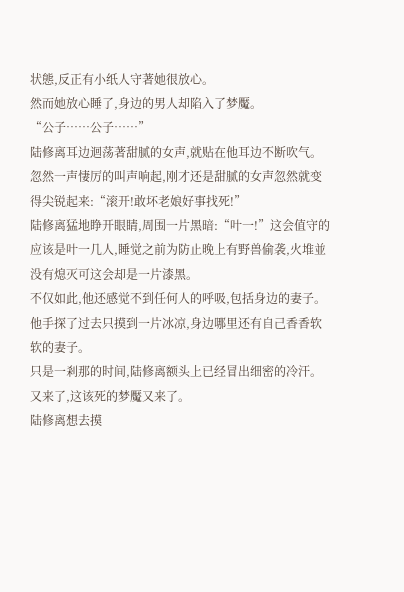状態,反正有小纸人守著她很放心。
然而她放心睡了,身边的男人却陷入了梦魘。
“公子……公子……”
陆修离耳边迴荡著甜腻的女声,就贴在他耳边不断吹气。
忽然一声悽厉的叫声响起,刚才还是甜腻的女声忽然就变得尖锐起来:“滚开!敢坏老娘好事找死!”
陆修离猛地睁开眼睛,周围一片黑暗:“叶一!”这会值守的应该是叶一几人,睡觉之前为防止晚上有野兽偷袭,火堆並没有熄灭可这会却是一片漆黑。
不仅如此,他还感觉不到任何人的呼吸,包括身边的妻子。
他手探了过去只摸到一片冰凉,身边哪里还有自己香香软软的妻子。
只是一剎那的时间,陆修离额头上已经冒出细密的冷汗。
又来了,这该死的梦魘又来了。
陆修离想去摸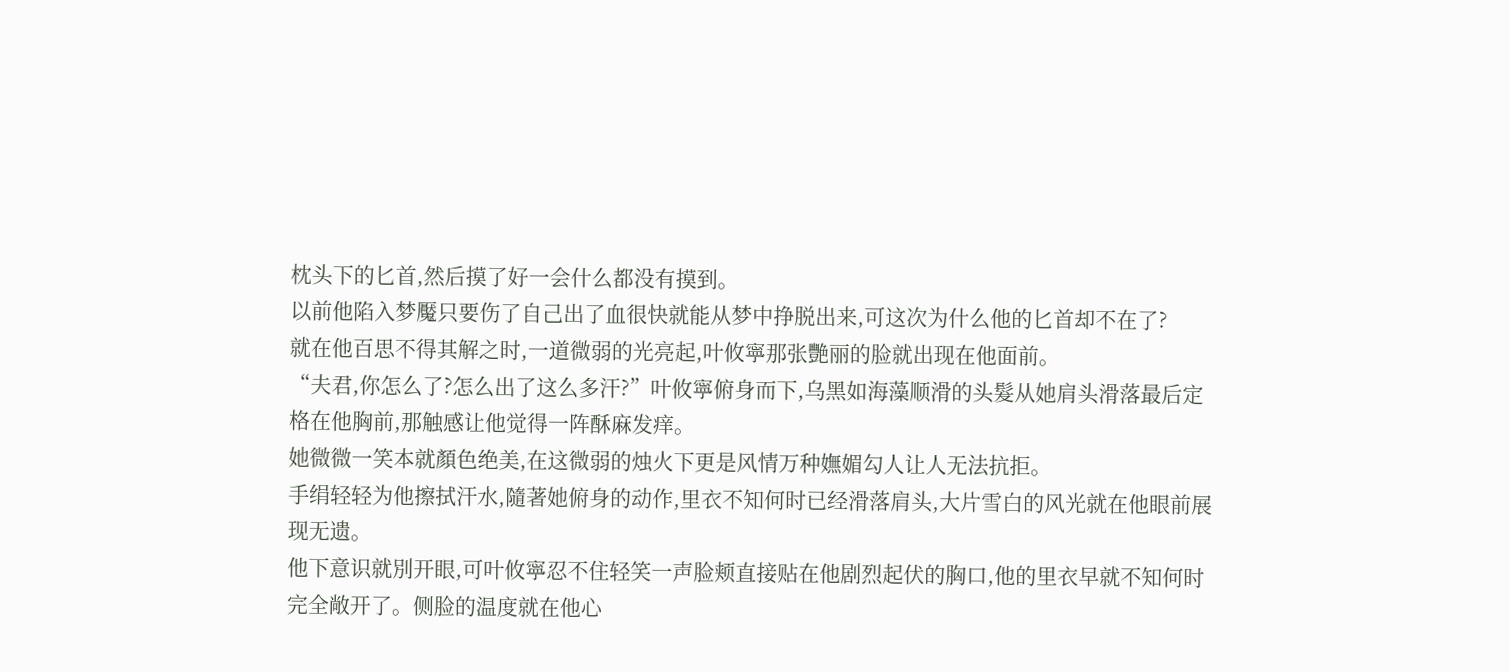枕头下的匕首,然后摸了好一会什么都没有摸到。
以前他陷入梦魘只要伤了自己出了血很快就能从梦中挣脱出来,可这次为什么他的匕首却不在了?
就在他百思不得其解之时,一道微弱的光亮起,叶攸寧那张艷丽的脸就出现在他面前。
“夫君,你怎么了?怎么出了这么多汗?”叶攸寧俯身而下,乌黑如海藻顺滑的头髮从她肩头滑落最后定格在他胸前,那触感让他觉得一阵酥麻发痒。
她微微一笑本就顏色绝美,在这微弱的烛火下更是风情万种嫵媚勾人让人无法抗拒。
手绢轻轻为他擦拭汗水,隨著她俯身的动作,里衣不知何时已经滑落肩头,大片雪白的风光就在他眼前展现无遗。
他下意识就別开眼,可叶攸寧忍不住轻笑一声脸颊直接贴在他剧烈起伏的胸口,他的里衣早就不知何时完全敞开了。侧脸的温度就在他心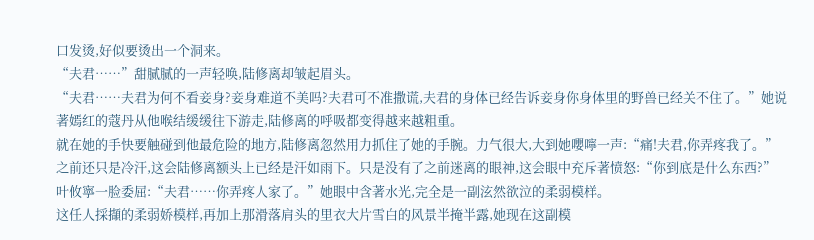口发烫,好似要烫出一个洞来。
“夫君……”甜腻腻的一声轻唤,陆修离却皱起眉头。
“夫君……夫君为何不看妾身?妾身难道不美吗?夫君可不准撒谎,夫君的身体已经告诉妾身你身体里的野兽已经关不住了。”她说著嫣红的蔻丹从他喉结缓缓往下游走,陆修离的呼吸都变得越来越粗重。
就在她的手快要触碰到他最危险的地方,陆修离忽然用力抓住了她的手腕。力气很大,大到她嚶嚀一声:“痛!夫君,你弄疼我了。”
之前还只是冷汗,这会陆修离额头上已经是汗如雨下。只是没有了之前迷离的眼神,这会眼中充斥著愤怒:“你到底是什么东西?”
叶攸寧一脸委屈:“夫君……你弄疼人家了。”她眼中含著水光,完全是一副泫然欲泣的柔弱模样。
这任人採擷的柔弱娇模样,再加上那滑落肩头的里衣大片雪白的风景半掩半露,她现在这副模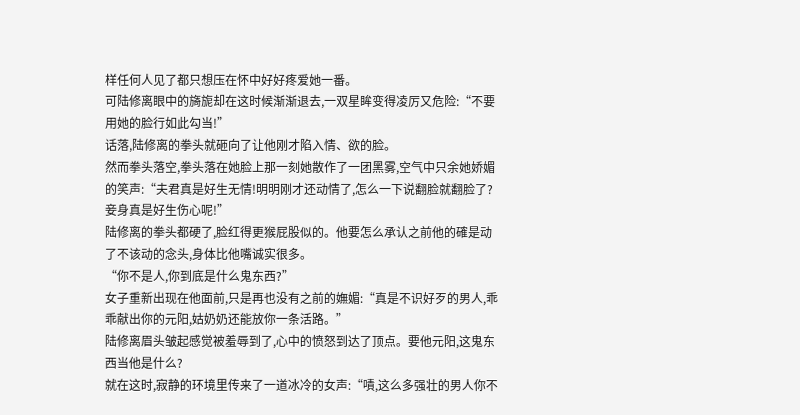样任何人见了都只想压在怀中好好疼爱她一番。
可陆修离眼中的旖旎却在这时候渐渐退去,一双星眸变得凌厉又危险:“不要用她的脸行如此勾当!”
话落,陆修离的拳头就砸向了让他刚才陷入情、欲的脸。
然而拳头落空,拳头落在她脸上那一刻她散作了一团黑雾,空气中只余她娇媚的笑声:“夫君真是好生无情!明明刚才还动情了,怎么一下说翻脸就翻脸了?妾身真是好生伤心呢!”
陆修离的拳头都硬了,脸红得更猴屁股似的。他要怎么承认之前他的確是动了不该动的念头,身体比他嘴诚实很多。
“你不是人,你到底是什么鬼东西?”
女子重新出现在他面前,只是再也没有之前的嫵媚:“真是不识好歹的男人,乖乖献出你的元阳,姑奶奶还能放你一条活路。”
陆修离眉头皱起感觉被羞辱到了,心中的愤怒到达了顶点。要他元阳,这鬼东西当他是什么?
就在这时,寂静的环境里传来了一道冰冷的女声:“嘖,这么多强壮的男人你不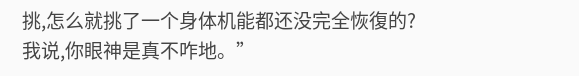挑,怎么就挑了一个身体机能都还没完全恢復的?我说,你眼神是真不咋地。”